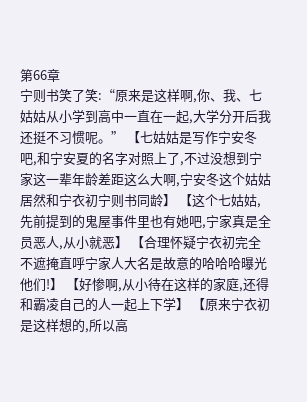第66章
宁则书笑了笑:“原来是这样啊,你、我、七姑姑从小学到高中一直在一起,大学分开后我还挺不习惯呢。” 【七姑姑是写作宁安冬吧,和宁安夏的名字对照上了,不过没想到宁家这一辈年龄差距这么大啊,宁安冬这个姑姑居然和宁衣初宁则书同龄】 【这个七姑姑,先前提到的鬼屋事件里也有她吧,宁家真是全员恶人,从小就恶】 【合理怀疑宁衣初完全不遮掩直呼宁家人大名是故意的哈哈哈曝光他们!】 【好惨啊,从小待在这样的家庭,还得和霸凌自己的人一起上下学】 【原来宁衣初是这样想的,所以高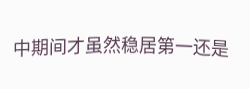中期间才虽然稳居第一还是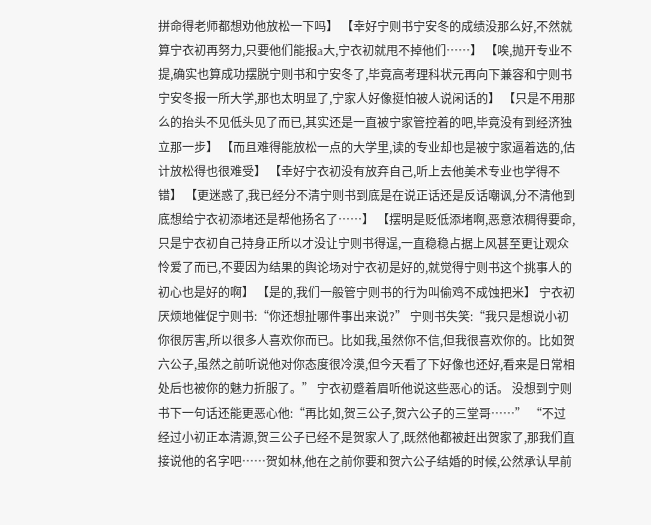拼命得老师都想劝他放松一下吗】 【幸好宁则书宁安冬的成绩没那么好,不然就算宁衣初再努力,只要他们能报a大,宁衣初就甩不掉他们……】 【唉,抛开专业不提,确实也算成功摆脱宁则书和宁安冬了,毕竟高考理科状元再向下兼容和宁则书宁安冬报一所大学,那也太明显了,宁家人好像挺怕被人说闲话的】 【只是不用那么的抬头不见低头见了而已,其实还是一直被宁家管控着的吧,毕竟没有到经济独立那一步】 【而且难得能放松一点的大学里,读的专业却也是被宁家逼着选的,估计放松得也很难受】 【幸好宁衣初没有放弃自己,听上去他美术专业也学得不错】 【更迷惑了,我已经分不清宁则书到底是在说正话还是反话嘲讽,分不清他到底想给宁衣初添堵还是帮他扬名了……】 【摆明是贬低添堵啊,恶意浓稠得要命,只是宁衣初自己持身正所以才没让宁则书得逞,一直稳稳占据上风甚至更让观众怜爱了而已,不要因为结果的舆论场对宁衣初是好的,就觉得宁则书这个挑事人的初心也是好的啊】 【是的,我们一般管宁则书的行为叫偷鸡不成蚀把米】 宁衣初厌烦地催促宁则书:“你还想扯哪件事出来说?” 宁则书失笑:“我只是想说小初你很厉害,所以很多人喜欢你而已。比如我,虽然你不信,但我很喜欢你的。比如贺六公子,虽然之前听说他对你态度很冷漠,但今天看了下好像也还好,看来是日常相处后也被你的魅力折服了。” 宁衣初蹙着眉听他说这些恶心的话。 没想到宁则书下一句话还能更恶心他:“再比如,贺三公子,贺六公子的三堂哥……” “不过经过小初正本清源,贺三公子已经不是贺家人了,既然他都被赶出贺家了,那我们直接说他的名字吧……贺如林,他在之前你要和贺六公子结婚的时候,公然承认早前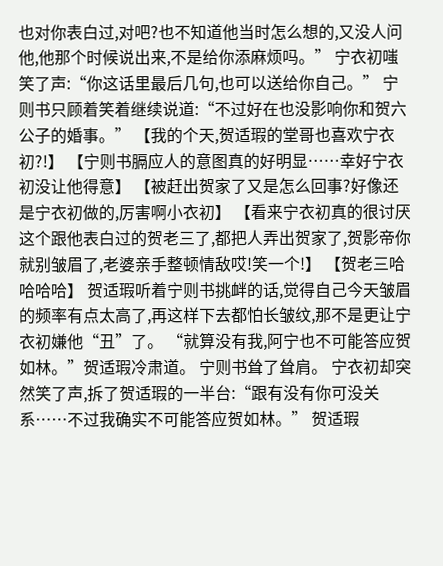也对你表白过,对吧?也不知道他当时怎么想的,又没人问他,他那个时候说出来,不是给你添麻烦吗。” 宁衣初嗤笑了声:“你这话里最后几句,也可以送给你自己。” 宁则书只顾着笑着继续说道:“不过好在也没影响你和贺六公子的婚事。” 【我的个天,贺适瑕的堂哥也喜欢宁衣初?!】 【宁则书膈应人的意图真的好明显……幸好宁衣初没让他得意】 【被赶出贺家了又是怎么回事?好像还是宁衣初做的,厉害啊小衣初】 【看来宁衣初真的很讨厌这个跟他表白过的贺老三了,都把人弄出贺家了,贺影帝你就别皱眉了,老婆亲手整顿情敌哎!笑一个!】 【贺老三哈哈哈哈】 贺适瑕听着宁则书挑衅的话,觉得自己今天皱眉的频率有点太高了,再这样下去都怕长皱纹,那不是更让宁衣初嫌他“丑”了。 “就算没有我,阿宁也不可能答应贺如林。”贺适瑕冷肃道。 宁则书耸了耸肩。 宁衣初却突然笑了声,拆了贺适瑕的一半台:“跟有没有你可没关系……不过我确实不可能答应贺如林。” 贺适瑕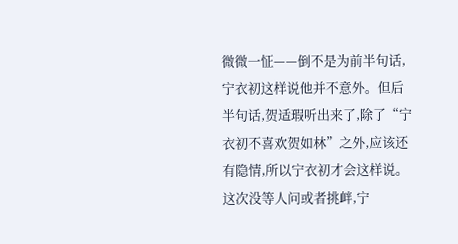微微一怔——倒不是为前半句话,宁衣初这样说他并不意外。但后半句话,贺适瑕听出来了,除了“宁衣初不喜欢贺如林”之外,应该还有隐情,所以宁衣初才会这样说。 这次没等人问或者挑衅,宁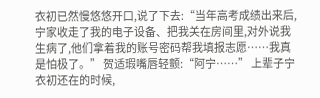衣初已然慢悠悠开口,说了下去:“当年高考成绩出来后,宁家收走了我的电子设备、把我关在房间里,对外说我生病了,他们拿着我的账号密码帮我填报志愿……我真是怕极了。” 贺适瑕嘴唇轻颤:“阿宁……” 上辈子宁衣初还在的时候,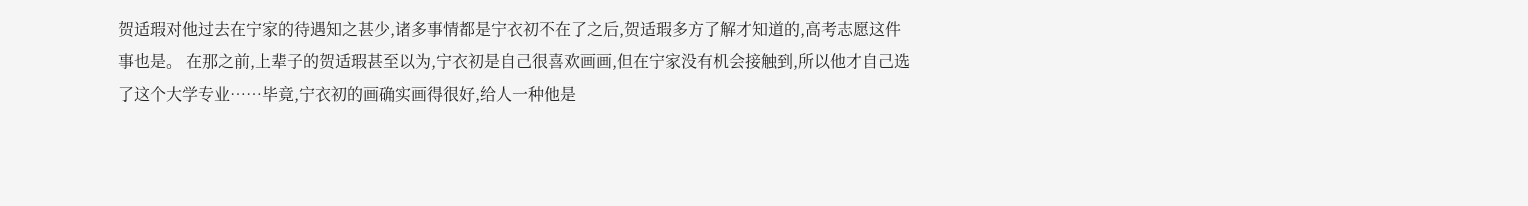贺适瑕对他过去在宁家的待遇知之甚少,诸多事情都是宁衣初不在了之后,贺适瑕多方了解才知道的,高考志愿这件事也是。 在那之前,上辈子的贺适瑕甚至以为,宁衣初是自己很喜欢画画,但在宁家没有机会接触到,所以他才自己选了这个大学专业……毕竟,宁衣初的画确实画得很好,给人一种他是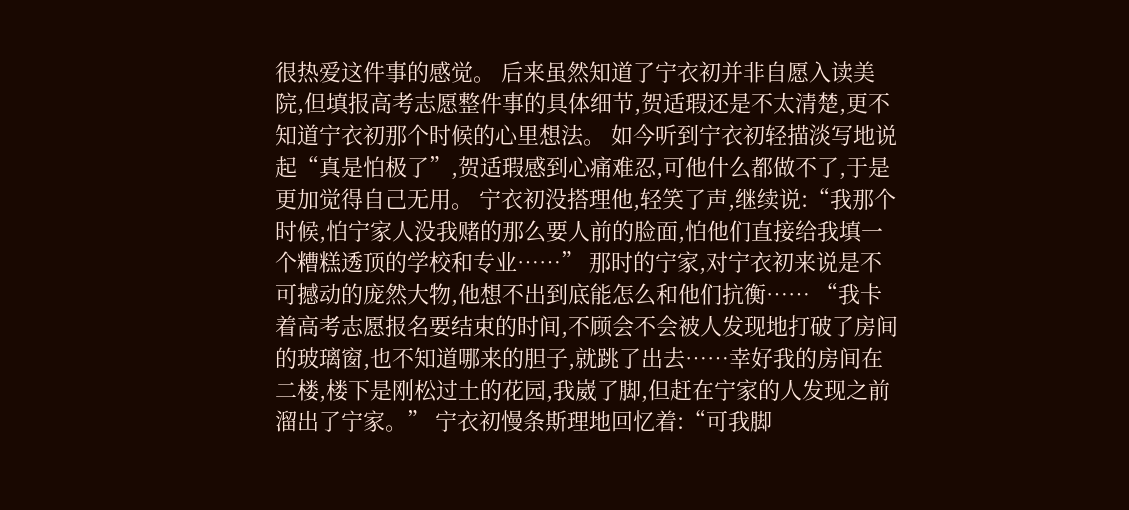很热爱这件事的感觉。 后来虽然知道了宁衣初并非自愿入读美院,但填报高考志愿整件事的具体细节,贺适瑕还是不太清楚,更不知道宁衣初那个时候的心里想法。 如今听到宁衣初轻描淡写地说起“真是怕极了”,贺适瑕感到心痛难忍,可他什么都做不了,于是更加觉得自己无用。 宁衣初没搭理他,轻笑了声,继续说:“我那个时候,怕宁家人没我赌的那么要人前的脸面,怕他们直接给我填一个糟糕透顶的学校和专业……” 那时的宁家,对宁衣初来说是不可撼动的庞然大物,他想不出到底能怎么和他们抗衡…… “我卡着高考志愿报名要结束的时间,不顾会不会被人发现地打破了房间的玻璃窗,也不知道哪来的胆子,就跳了出去……幸好我的房间在二楼,楼下是刚松过土的花园,我崴了脚,但赶在宁家的人发现之前溜出了宁家。” 宁衣初慢条斯理地回忆着:“可我脚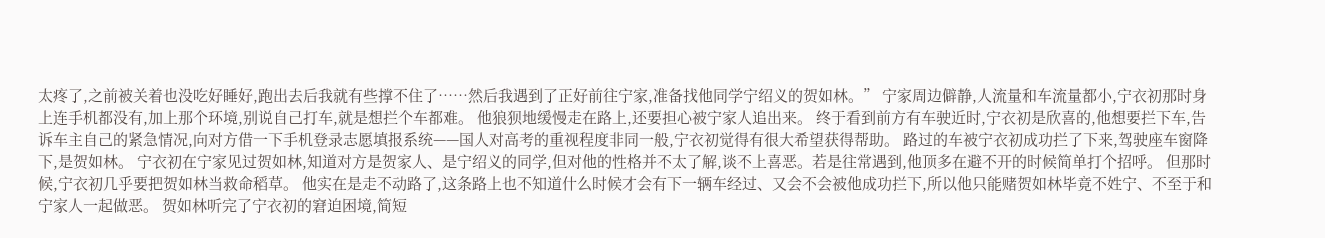太疼了,之前被关着也没吃好睡好,跑出去后我就有些撑不住了……然后我遇到了正好前往宁家,准备找他同学宁绍义的贺如林。” 宁家周边僻静,人流量和车流量都小,宁衣初那时身上连手机都没有,加上那个环境,别说自己打车,就是想拦个车都难。 他狼狈地缓慢走在路上,还要担心被宁家人追出来。 终于看到前方有车驶近时,宁衣初是欣喜的,他想要拦下车,告诉车主自己的紧急情况,向对方借一下手机登录志愿填报系统——国人对高考的重视程度非同一般,宁衣初觉得有很大希望获得帮助。 路过的车被宁衣初成功拦了下来,驾驶座车窗降下,是贺如林。 宁衣初在宁家见过贺如林,知道对方是贺家人、是宁绍义的同学,但对他的性格并不太了解,谈不上喜恶。若是往常遇到,他顶多在避不开的时候简单打个招呼。 但那时候,宁衣初几乎要把贺如林当救命稻草。 他实在是走不动路了,这条路上也不知道什么时候才会有下一辆车经过、又会不会被他成功拦下,所以他只能赌贺如林毕竟不姓宁、不至于和宁家人一起做恶。 贺如林听完了宁衣初的窘迫困境,简短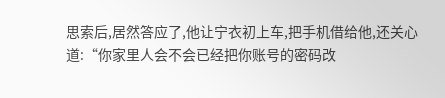思索后,居然答应了,他让宁衣初上车,把手机借给他,还关心道:“你家里人会不会已经把你账号的密码改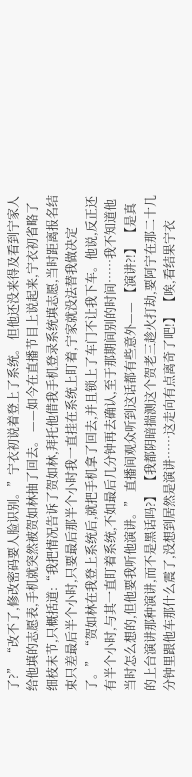了?” “改不了,修改密码要人脸识别。”宁衣初说着登上了系统。 但他还没来得及看到宁家人给他填的志愿表,手机就突然被贺如林抽了回去。 ——如今在直播节目上说起来,宁衣初省略了细枝末节,只概括道:“我把情况告诉了贺如林,拜托他借我手机登录系统填志愿,当时距离报名结束只差最后半个小时,只要最后那半个小时我一直挂在系统上盯着,宁家就没法替我做决定了。” “贺如林在我登上系统后,就把手机拿了回去,并且锁上了车门不让我下车。他说,反正还有半个小时,与其一直盯着系统,不如最后几分钟再去确认,至于那期间别的时间……我不知道他当时怎么想的,但他要我听他演讲。” 直播间观众听到这话都有些意外—— 【演讲?!】 【是真的上台演讲那种演讲,而不是黑话吗?】 【我都阴暗揣测这个贺老三趁火打劫,要阿宁在那二十几分钟里跟他车那什么震了,没想到居然是演讲……这走向有点离奇了吧!】 【唉,看结果宁衣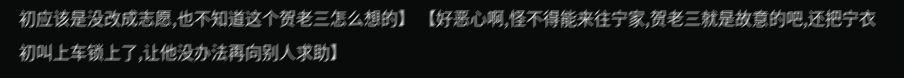初应该是没改成志愿,也不知道这个贺老三怎么想的】 【好恶心啊,怪不得能来往宁家,贺老三就是故意的吧,还把宁衣初叫上车锁上了,让他没办法再向别人求助】